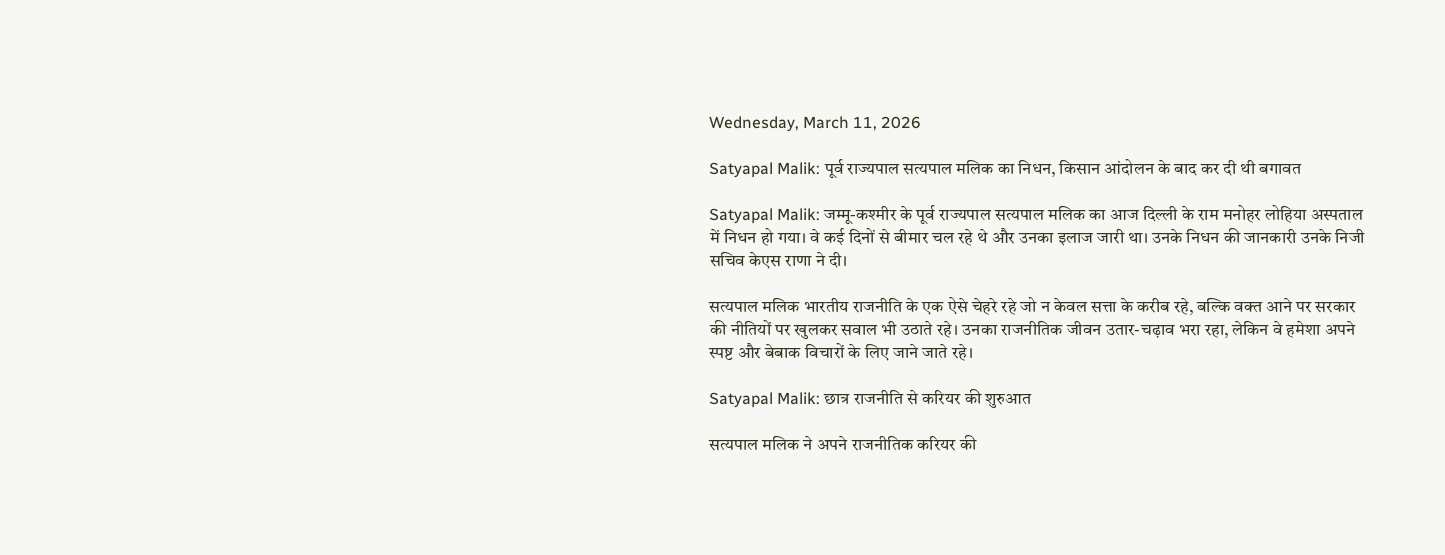Wednesday, March 11, 2026

Satyapal Malik: पूर्व राज्यपाल सत्यपाल मलिक का निधन, किसान आंदोलन के बाद कर दी थी बगावत

Satyapal Malik: जम्मू-कश्मीर के पूर्व राज्यपाल सत्यपाल मलिक का आज दिल्ली के राम मनोहर लोहिया अस्पताल में निधन हो गया। वे कई दिनों से बीमार चल रहे थे और उनका इलाज जारी था। उनके निधन की जानकारी उनके निजी सचिव केएस राणा ने दी।

सत्यपाल मलिक भारतीय राजनीति के एक ऐसे चेहरे रहे जो न केवल सत्ता के करीब रहे, बल्कि वक्त आने पर सरकार की नीतियों पर खुलकर सवाल भी उठाते रहे। उनका राजनीतिक जीवन उतार-चढ़ाव भरा रहा, लेकिन वे हमेशा अपने स्पष्ट और बेबाक विचारों के लिए जाने जाते रहे।

Satyapal Malik: छात्र राजनीति से करियर की शुरुआत

सत्यपाल मलिक ने अपने राजनीतिक करियर की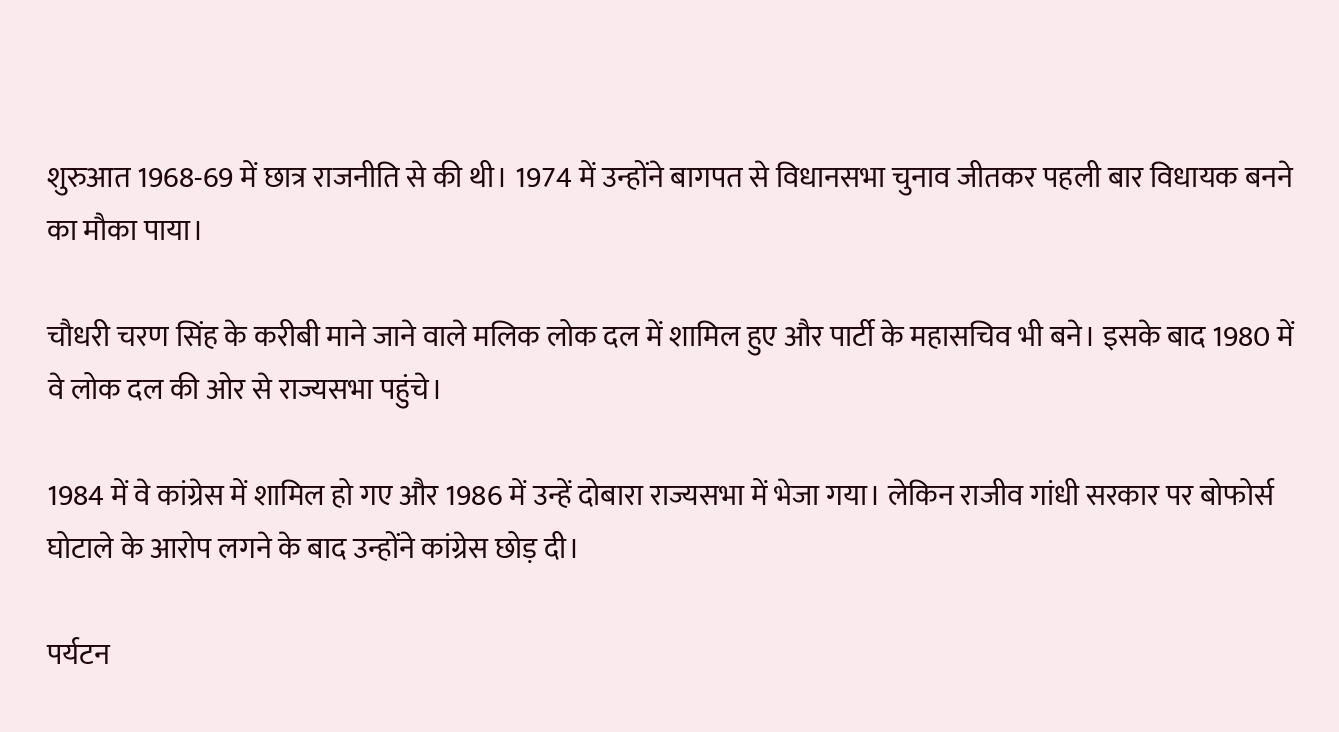शुरुआत 1968-69 में छात्र राजनीति से की थी। 1974 में उन्होंने बागपत से विधानसभा चुनाव जीतकर पहली बार विधायक बनने का मौका पाया।

चौधरी चरण सिंह के करीबी माने जाने वाले मलिक लोक दल में शामिल हुए और पार्टी के महासचिव भी बने। इसके बाद 1980 में वे लोक दल की ओर से राज्यसभा पहुंचे।

1984 में वे कांग्रेस में शामिल हो गए और 1986 में उन्हें दोबारा राज्यसभा में भेजा गया। लेकिन राजीव गांधी सरकार पर बोफोर्स घोटाले के आरोप लगने के बाद उन्होंने कांग्रेस छोड़ दी।

पर्यटन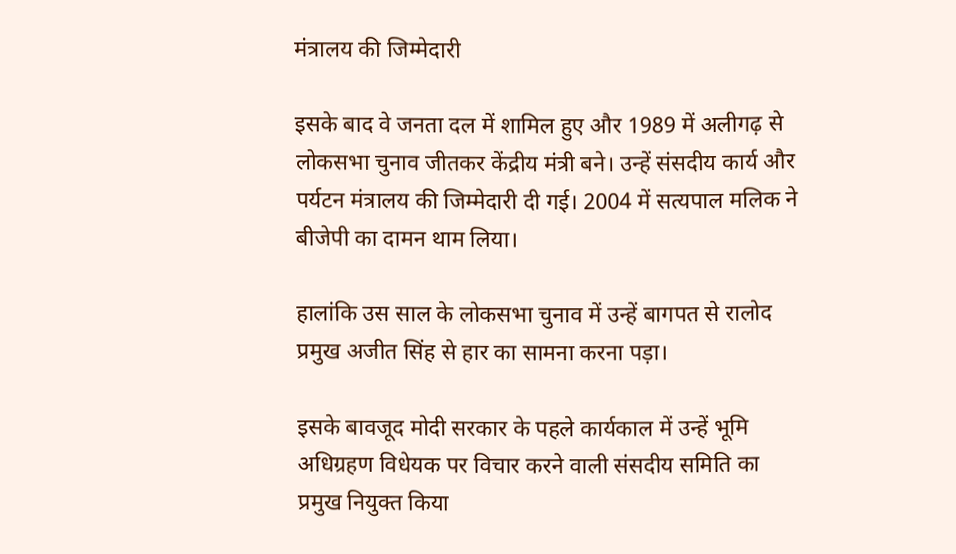मंत्रालय की जिम्मेदारी

इसके बाद वे जनता दल में शामिल हुए और 1989 में अलीगढ़ से लोकसभा चुनाव जीतकर केंद्रीय मंत्री बने। उन्हें संसदीय कार्य और पर्यटन मंत्रालय की जिम्मेदारी दी गई। 2004 में सत्यपाल मलिक ने बीजेपी का दामन थाम लिया।

हालांकि उस साल के लोकसभा चुनाव में उन्हें बागपत से रालोद प्रमुख अजीत सिंह से हार का सामना करना पड़ा।

इसके बावजूद मोदी सरकार के पहले कार्यकाल में उन्हें भूमि अधिग्रहण विधेयक पर विचार करने वाली संसदीय समिति का प्रमुख नियुक्त किया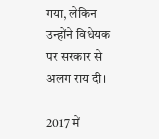गया, लेकिन उन्होंने विधेयक पर सरकार से अलग राय दी।

2017 में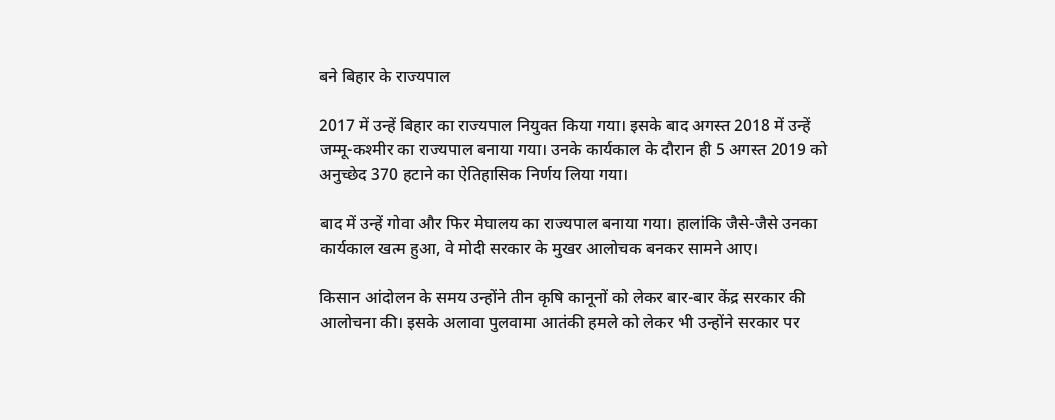बने बिहार के राज्यपाल

2017 में उन्हें बिहार का राज्यपाल नियुक्त किया गया। इसके बाद अगस्त 2018 में उन्हें जम्मू-कश्मीर का राज्यपाल बनाया गया। उनके कार्यकाल के दौरान ही 5 अगस्त 2019 को अनुच्छेद 370 हटाने का ऐतिहासिक निर्णय लिया गया।

बाद में उन्हें गोवा और फिर मेघालय का राज्यपाल बनाया गया। हालांकि जैसे-जैसे उनका कार्यकाल खत्म हुआ, वे मोदी सरकार के मुखर आलोचक बनकर सामने आए।

किसान आंदोलन के समय उन्होंने तीन कृषि कानूनों को लेकर बार-बार केंद्र सरकार की आलोचना की। इसके अलावा पुलवामा आतंकी हमले को लेकर भी उन्होंने सरकार पर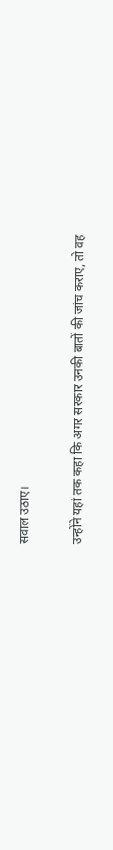सवाल उठाए।

उन्होंने यहां तक कहा कि अगर सरकार उनकी बातों की जांच कराए, तो वह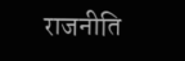राजनीति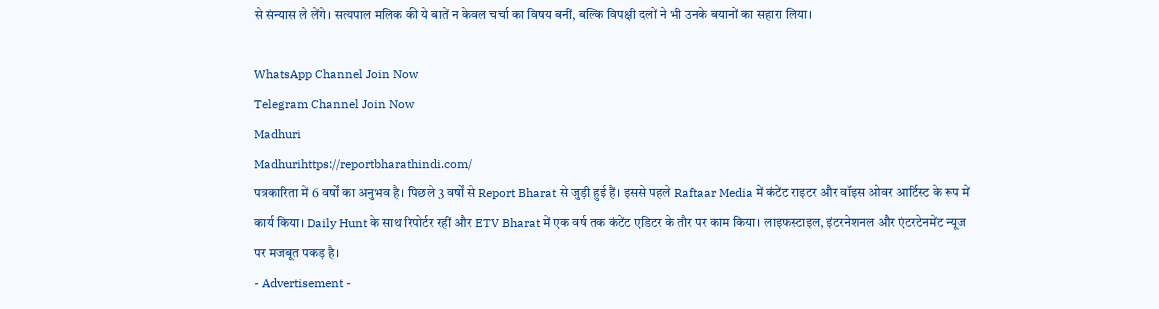से संन्यास ले लेंगे। सत्यपाल मलिक की ये बातें न केवल चर्चा का विषय बनीं, बल्कि विपक्षी दलों ने भी उनके बयानों का सहारा लिया।

WhatsApp Channel Join Now
Telegram Channel Join Now
Madhuri
Madhurihttps://reportbharathindi.com/
पत्रकारिता में 6 वर्षों का अनुभव है। पिछले 3 वर्षों से Report Bharat से जुड़ी हुई हैं। इससे पहले Raftaar Media में कंटेंट राइटर और वॉइस ओवर आर्टिस्ट के रूप में कार्य किया। Daily Hunt के साथ रिपोर्टर रहीं और ETV Bharat में एक वर्ष तक कंटेंट एडिटर के तौर पर काम किया। लाइफस्टाइल, इंटरनेशनल और एंटरटेनमेंट न्यूज पर मजबूत पकड़ है।
- Advertisement -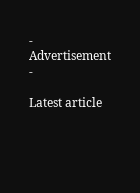- Advertisement -

Latest article